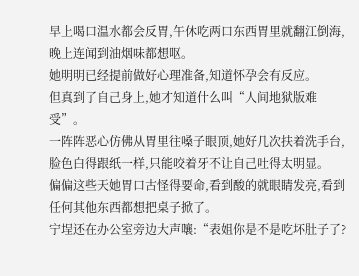早上喝口温水都会反胃,午休吃两口东西胃里就翻江倒海,晚上连闻到油烟味都想呕。
她明明已经提前做好心理准备,知道怀孕会有反应。
但真到了自己身上,她才知道什么叫“人间地狱版难受”。
一阵阵恶心仿佛从胃里往嗓子眼顶,她好几次扶着洗手台,脸色白得跟纸一样,只能咬着牙不让自己吐得太明显。
偏偏这些天她胃口古怪得要命,看到酸的就眼睛发亮,看到任何其他东西都想把桌子掀了。
宁埕还在办公室旁边大声嚷:“表姐你是不是吃坏肚子了?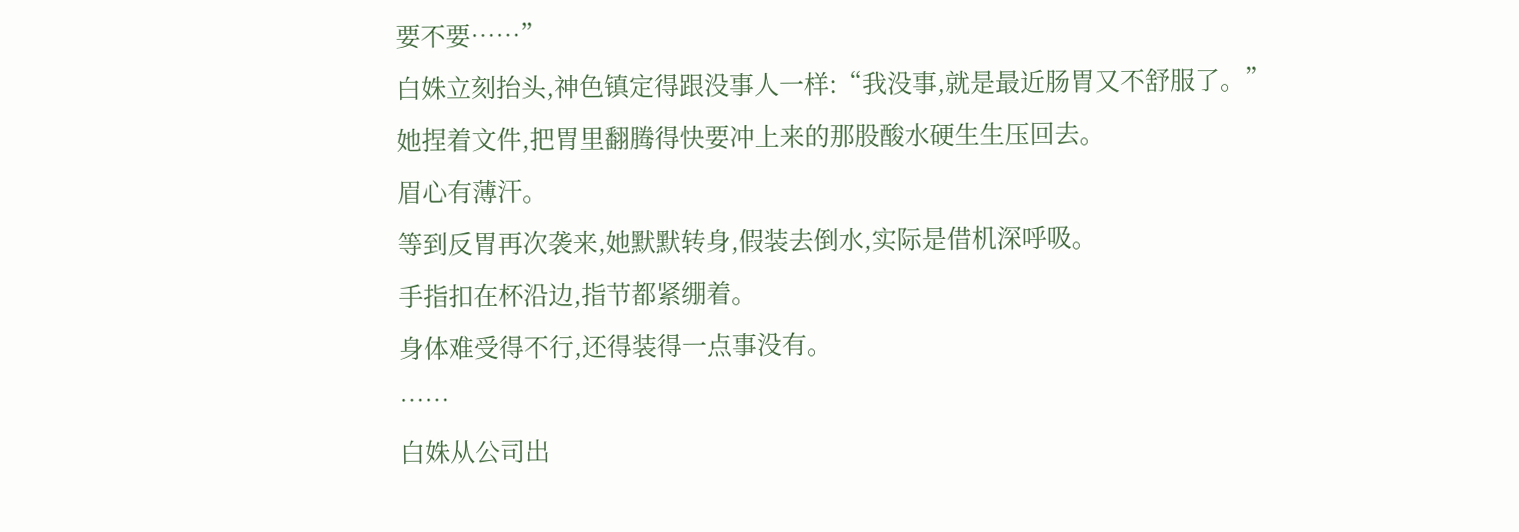要不要……”
白姝立刻抬头,神色镇定得跟没事人一样:“我没事,就是最近肠胃又不舒服了。”
她捏着文件,把胃里翻腾得快要冲上来的那股酸水硬生生压回去。
眉心有薄汗。
等到反胃再次袭来,她默默转身,假装去倒水,实际是借机深呼吸。
手指扣在杯沿边,指节都紧绷着。
身体难受得不行,还得装得一点事没有。
……
白姝从公司出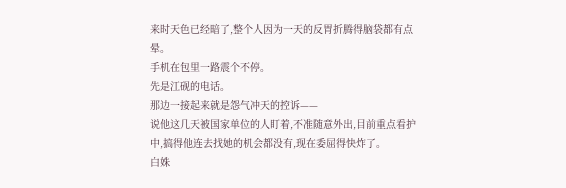来时天色已经暗了,整个人因为一天的反胃折腾得脑袋都有点晕。
手机在包里一路震个不停。
先是江砚的电话。
那边一接起来就是怨气冲天的控诉——
说他这几天被国家单位的人盯着,不准随意外出,目前重点看护中,搞得他连去找她的机会都没有,现在委屈得快炸了。
白姝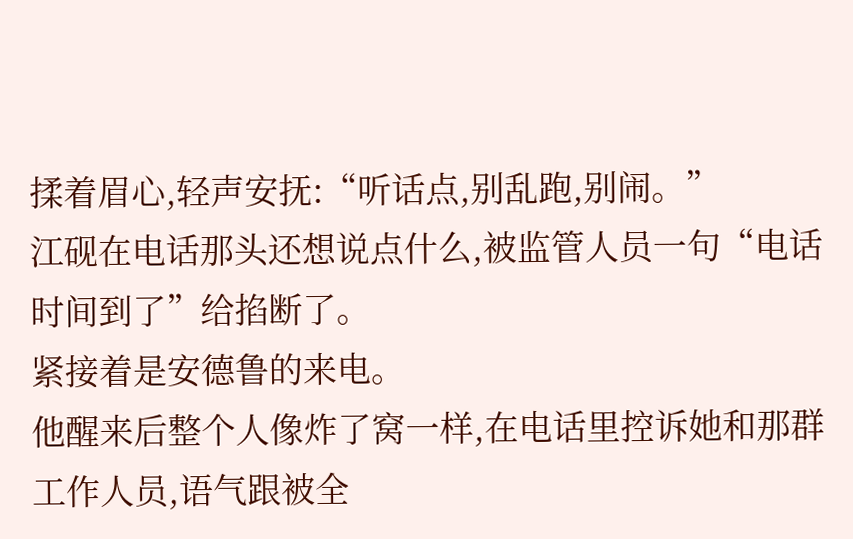揉着眉心,轻声安抚:“听话点,别乱跑,别闹。”
江砚在电话那头还想说点什么,被监管人员一句“电话时间到了”给掐断了。
紧接着是安德鲁的来电。
他醒来后整个人像炸了窝一样,在电话里控诉她和那群工作人员,语气跟被全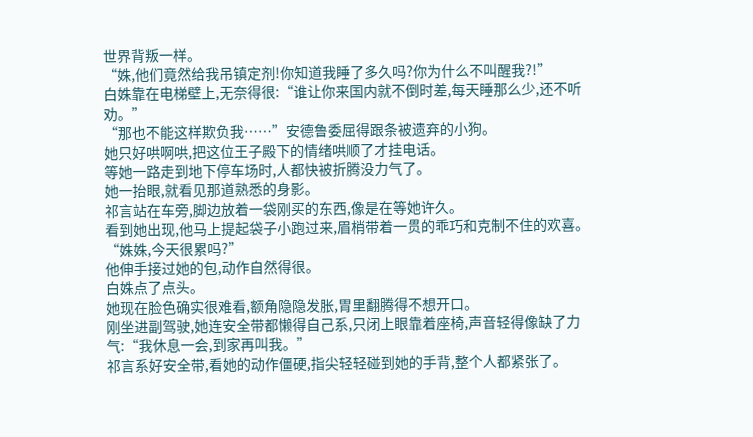世界背叛一样。
“姝,他们竟然给我吊镇定剂!你知道我睡了多久吗?你为什么不叫醒我?!”
白姝靠在电梯壁上,无奈得很:“谁让你来国内就不倒时差,每天睡那么少,还不听劝。”
“那也不能这样欺负我……”安德鲁委屈得跟条被遗弃的小狗。
她只好哄啊哄,把这位王子殿下的情绪哄顺了才挂电话。
等她一路走到地下停车场时,人都快被折腾没力气了。
她一抬眼,就看见那道熟悉的身影。
祁言站在车旁,脚边放着一袋刚买的东西,像是在等她许久。
看到她出现,他马上提起袋子小跑过来,眉梢带着一贯的乖巧和克制不住的欢喜。
“姝姝,今天很累吗?”
他伸手接过她的包,动作自然得很。
白姝点了点头。
她现在脸色确实很难看,额角隐隐发胀,胃里翻腾得不想开口。
刚坐进副驾驶,她连安全带都懒得自己系,只闭上眼靠着座椅,声音轻得像缺了力气:“我休息一会,到家再叫我。”
祁言系好安全带,看她的动作僵硬,指尖轻轻碰到她的手背,整个人都紧张了。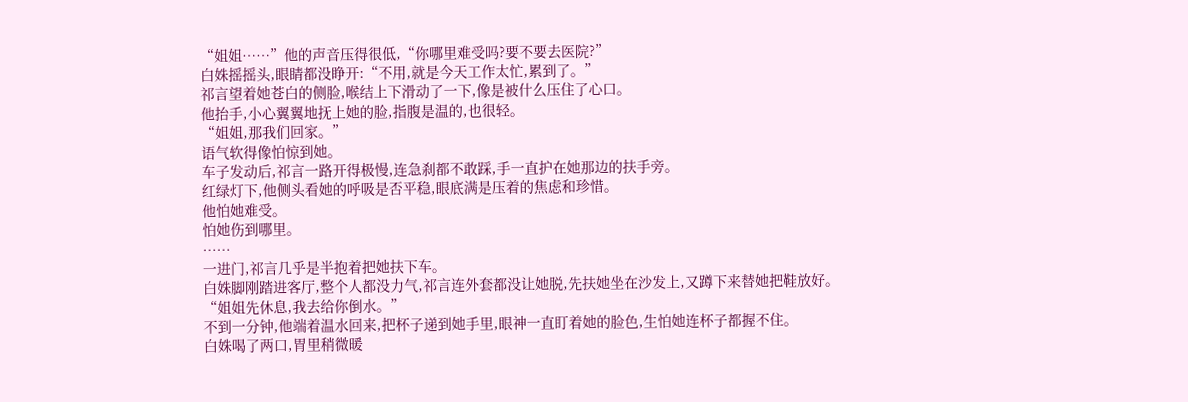“姐姐……”他的声音压得很低,“你哪里难受吗?要不要去医院?”
白姝摇摇头,眼睛都没睁开:“不用,就是今天工作太忙,累到了。”
祁言望着她苍白的侧脸,喉结上下滑动了一下,像是被什么压住了心口。
他抬手,小心翼翼地抚上她的脸,指腹是温的,也很轻。
“姐姐,那我们回家。”
语气软得像怕惊到她。
车子发动后,祁言一路开得极慢,连急刹都不敢踩,手一直护在她那边的扶手旁。
红绿灯下,他侧头看她的呼吸是否平稳,眼底满是压着的焦虑和珍惜。
他怕她难受。
怕她伤到哪里。
……
一进门,祁言几乎是半抱着把她扶下车。
白姝脚刚踏进客厅,整个人都没力气,祁言连外套都没让她脱,先扶她坐在沙发上,又蹲下来替她把鞋放好。
“姐姐先休息,我去给你倒水。”
不到一分钟,他端着温水回来,把杯子递到她手里,眼神一直盯着她的脸色,生怕她连杯子都握不住。
白姝喝了两口,胃里稍微暖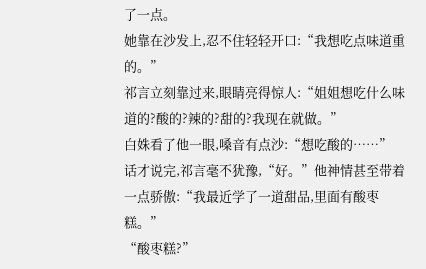了一点。
她靠在沙发上,忍不住轻轻开口:“我想吃点味道重的。”
祁言立刻靠过来,眼睛亮得惊人:“姐姐想吃什么味道的?酸的?辣的?甜的?我现在就做。”
白姝看了他一眼,嗓音有点沙:“想吃酸的……”
话才说完,祁言毫不犹豫,“好。”他神情甚至带着一点骄傲:“我最近学了一道甜品,里面有酸枣糕。”
“酸枣糕?”